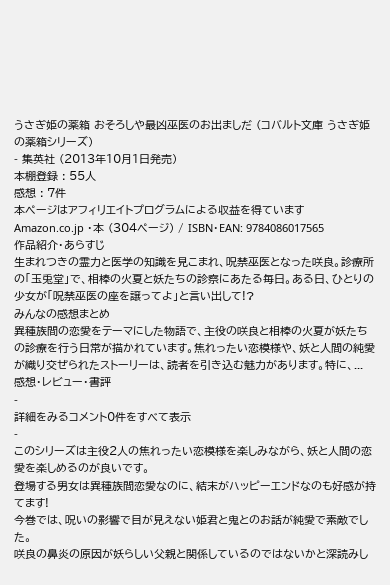うさぎ姫の薬箱 おそろしや最凶巫医のお出ましだ (コバルト文庫 うさぎ姫の薬箱シリーズ)
- 集英社 (2013年10月1日発売)
本棚登録 : 55人
感想 : 7件
本ページはアフィリエイトプログラムによる収益を得ています
Amazon.co.jp ・本 (304ページ) / ISBN・EAN: 9784086017565
作品紹介・あらすじ
生まれつきの霊力と医学の知識を見こまれ、呪禁巫医となった咲良。診療所の「玉兎堂」で、相棒の火夏と妖たちの診察にあたる毎日。ある日、ひとりの少女が「呪禁巫医の座を譲ってよ」と言い出して!?
みんなの感想まとめ
異種族間の恋愛をテーマにした物語で、主役の咲良と相棒の火夏が妖たちの診療を行う日常が描かれています。焦れったい恋模様や、妖と人間の純愛が織り交ぜられたストーリーは、読者を引き込む魅力があります。特に、...
感想・レビュー・書評
-
詳細をみるコメント0件をすべて表示
-
このシリーズは主役2人の焦れったい恋模様を楽しみながら、妖と人間の恋愛を楽しめるのが良いです。
登場する男女は異種族間恋愛なのに、結末がハッピーエンドなのも好感が持てます!
今巻では、呪いの影響で目が見えない姫君と鬼とのお話が純愛で素敵でした。
咲良の鼻炎の原因が妖らしい父親と関係しているのではないかと深読みし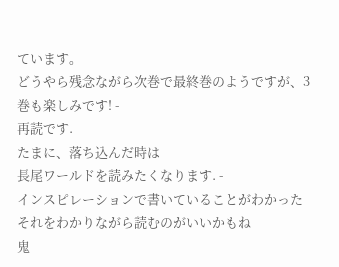ています。
どうやら残念ながら次巻で最終巻のようですが、3巻も楽しみです! -
再読です.
たまに、落ち込んだ時は
長尾ワールドを読みたくなります. -
インスピレーションで書いていることがわかった
それをわかりながら読むのがいいかもね
鬼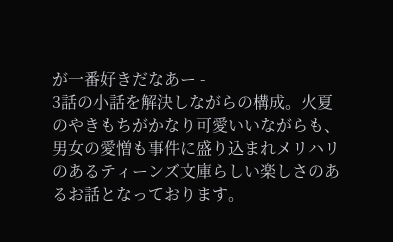が一番好きだなあー -
3話の小話を解決しながらの構成。火夏のやきもちがかなり可愛いいながらも、男女の愛憎も事件に盛り込まれメリハリのあるティーンズ文庫らしい楽しさのあるお話となっております。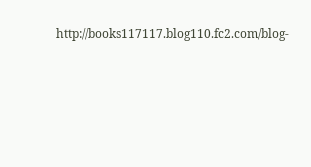http://books117117.blog110.fc2.com/blog-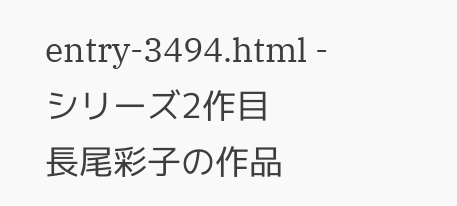entry-3494.html -
シリーズ2作目
長尾彩子の作品